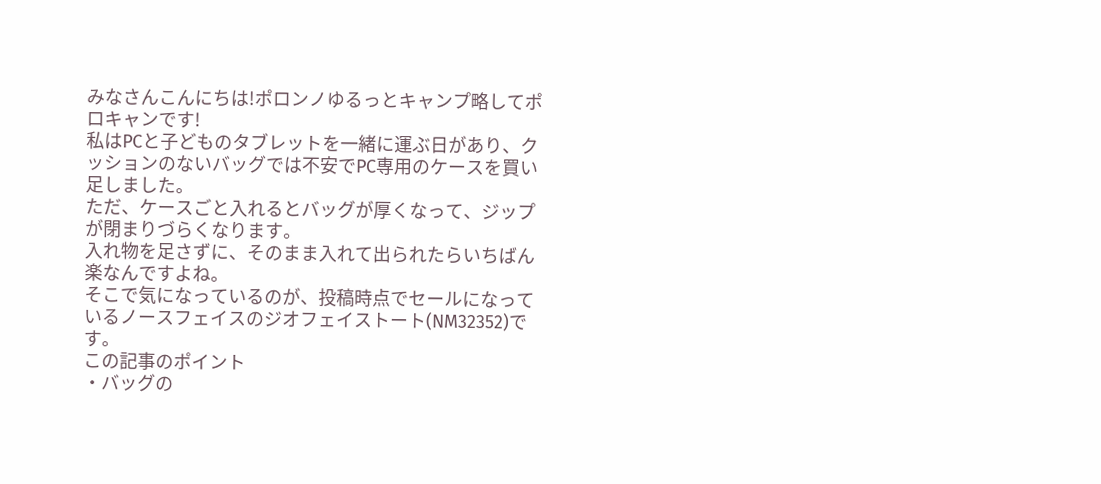みなさんこんにちは!ポロンノゆるっとキャンプ略してポロキャンです!
私はPCと子どものタブレットを一緒に運ぶ日があり、クッションのないバッグでは不安でPC専用のケースを買い足しました。
ただ、ケースごと入れるとバッグが厚くなって、ジップが閉まりづらくなります。
入れ物を足さずに、そのまま入れて出られたらいちばん楽なんですよね。
そこで気になっているのが、投稿時点でセールになっているノースフェイスのジオフェイストート(NM32352)です。
この記事のポイント
・バッグの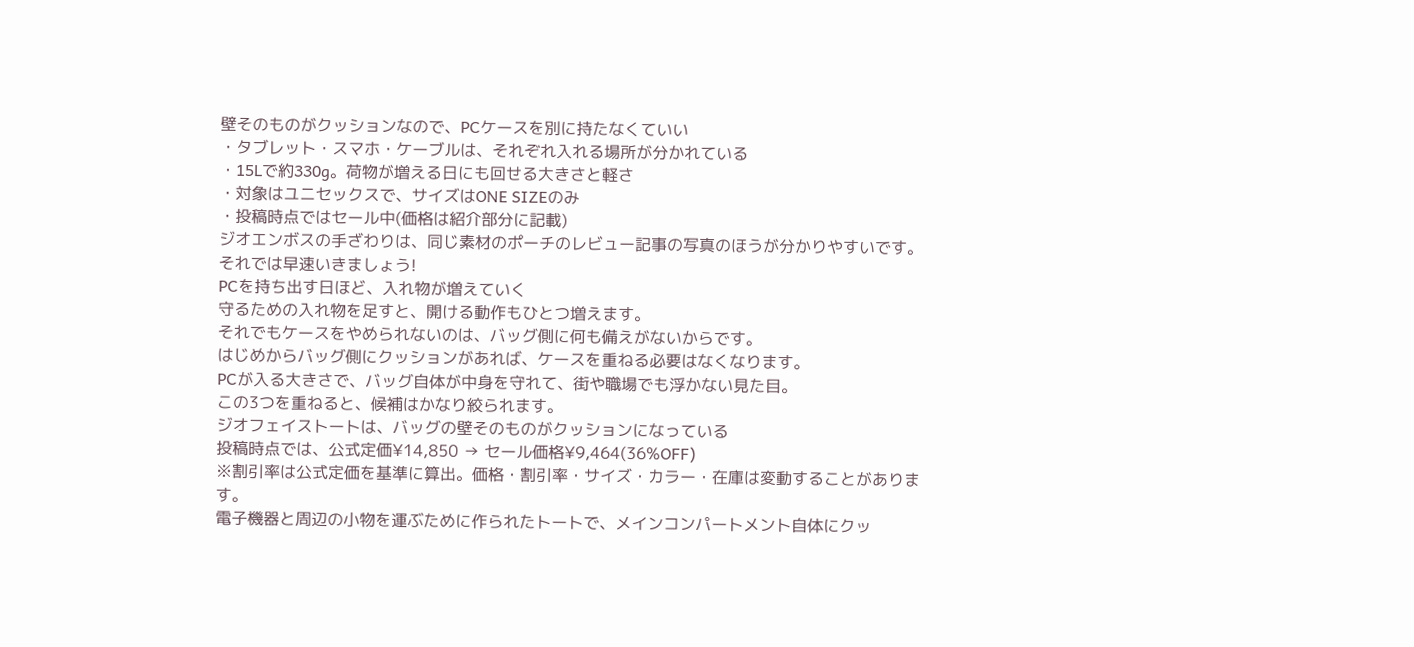壁そのものがクッションなので、PCケースを別に持たなくていい
・タブレット・スマホ・ケーブルは、それぞれ入れる場所が分かれている
・15Lで約330g。荷物が増える日にも回せる大きさと軽さ
・対象はユニセックスで、サイズはONE SIZEのみ
・投稿時点ではセール中(価格は紹介部分に記載)
ジオエンボスの手ざわりは、同じ素材のポーチのレビュー記事の写真のほうが分かりやすいです。
それでは早速いきましょう!
PCを持ち出す日ほど、入れ物が増えていく
守るための入れ物を足すと、開ける動作もひとつ増えます。
それでもケースをやめられないのは、バッグ側に何も備えがないからです。
はじめからバッグ側にクッションがあれば、ケースを重ねる必要はなくなります。
PCが入る大きさで、バッグ自体が中身を守れて、街や職場でも浮かない見た目。
この3つを重ねると、候補はかなり絞られます。
ジオフェイストートは、バッグの壁そのものがクッションになっている
投稿時点では、公式定価¥14,850 → セール価格¥9,464(36%OFF)
※割引率は公式定価を基準に算出。価格・割引率・サイズ・カラー・在庫は変動することがあります。
電子機器と周辺の小物を運ぶために作られたトートで、メインコンパートメント自体にクッ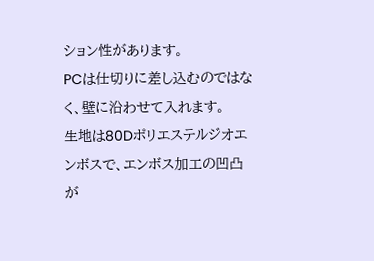ション性があります。
PCは仕切りに差し込むのではなく、壁に沿わせて入れます。
生地は80Dポリエステルジオエンボスで、エンボス加工の凹凸が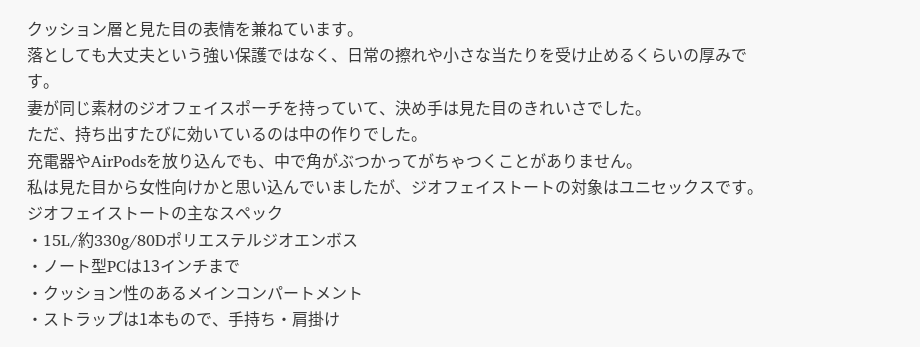クッション層と見た目の表情を兼ねています。
落としても大丈夫という強い保護ではなく、日常の擦れや小さな当たりを受け止めるくらいの厚みです。
妻が同じ素材のジオフェイスポーチを持っていて、決め手は見た目のきれいさでした。
ただ、持ち出すたびに効いているのは中の作りでした。
充電器やAirPodsを放り込んでも、中で角がぶつかってがちゃつくことがありません。
私は見た目から女性向けかと思い込んでいましたが、ジオフェイストートの対象はユニセックスです。
ジオフェイストートの主なスペック
・15L/約330g/80Dポリエステルジオエンボス
・ノート型PCは13インチまで
・クッション性のあるメインコンパートメント
・ストラップは1本もので、手持ち・肩掛け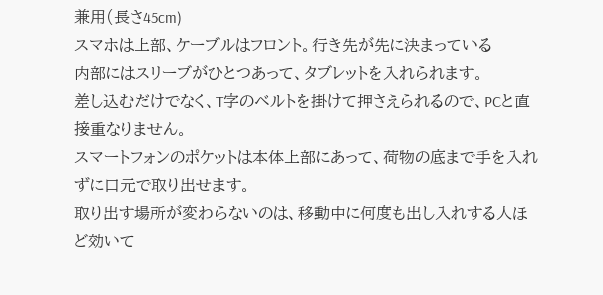兼用(長さ45cm)
スマホは上部、ケーブルはフロント。行き先が先に決まっている
内部にはスリーブがひとつあって、タブレットを入れられます。
差し込むだけでなく、T字のベルトを掛けて押さえられるので、PCと直接重なりません。
スマートフォンのポケットは本体上部にあって、荷物の底まで手を入れずに口元で取り出せます。
取り出す場所が変わらないのは、移動中に何度も出し入れする人ほど効いて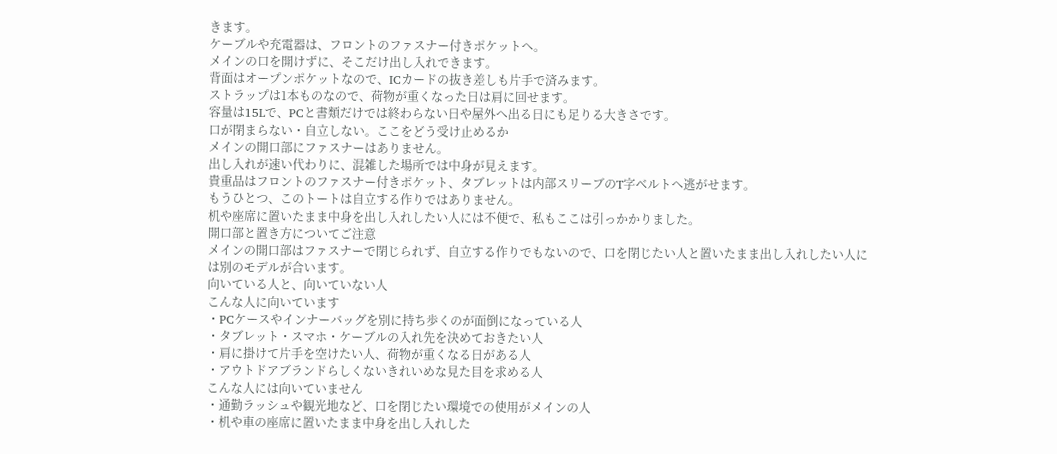きます。
ケーブルや充電器は、フロントのファスナー付きポケットへ。
メインの口を開けずに、そこだけ出し入れできます。
背面はオープンポケットなので、ICカードの抜き差しも片手で済みます。
ストラップは1本ものなので、荷物が重くなった日は肩に回せます。
容量は15Lで、PCと書類だけでは終わらない日や屋外へ出る日にも足りる大きさです。
口が閉まらない・自立しない。ここをどう受け止めるか
メインの開口部にファスナーはありません。
出し入れが速い代わりに、混雑した場所では中身が見えます。
貴重品はフロントのファスナー付きポケット、タブレットは内部スリーブのT字ベルトへ逃がせます。
もうひとつ、このトートは自立する作りではありません。
机や座席に置いたまま中身を出し入れしたい人には不便で、私もここは引っかかりました。
開口部と置き方についてご注意
メインの開口部はファスナーで閉じられず、自立する作りでもないので、口を閉じたい人と置いたまま出し入れしたい人には別のモデルが合います。
向いている人と、向いていない人
こんな人に向いています
・PCケースやインナーバッグを別に持ち歩くのが面倒になっている人
・タブレット・スマホ・ケーブルの入れ先を決めておきたい人
・肩に掛けて片手を空けたい人、荷物が重くなる日がある人
・アウトドアブランドらしくないきれいめな見た目を求める人
こんな人には向いていません
・通勤ラッシュや観光地など、口を閉じたい環境での使用がメインの人
・机や車の座席に置いたまま中身を出し入れした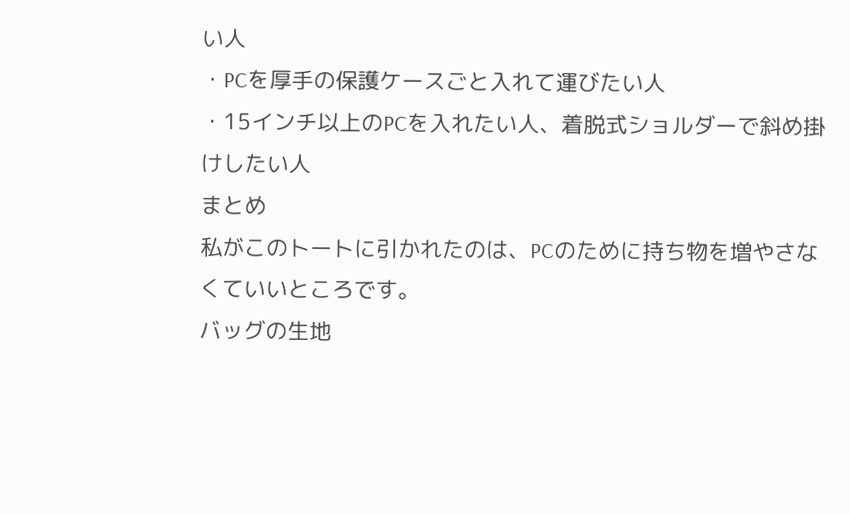い人
・PCを厚手の保護ケースごと入れて運びたい人
・15インチ以上のPCを入れたい人、着脱式ショルダーで斜め掛けしたい人
まとめ
私がこのトートに引かれたのは、PCのために持ち物を増やさなくていいところです。
バッグの生地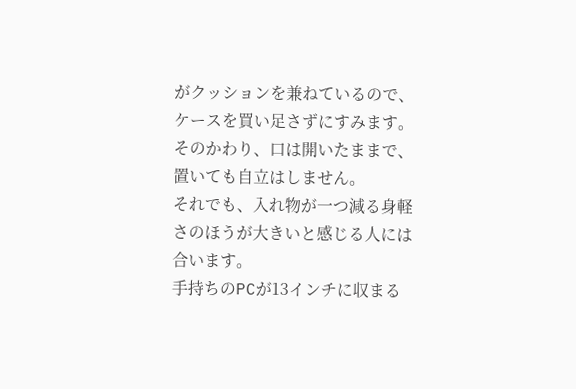がクッションを兼ねているので、ケースを買い足さずにすみます。
そのかわり、口は開いたままで、置いても自立はしません。
それでも、入れ物が一つ減る身軽さのほうが大きいと感じる人には合います。
手持ちのPCが13インチに収まる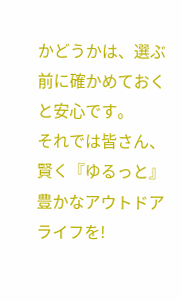かどうかは、選ぶ前に確かめておくと安心です。
それでは皆さん、賢く『ゆるっと』豊かなアウトドアライフを!